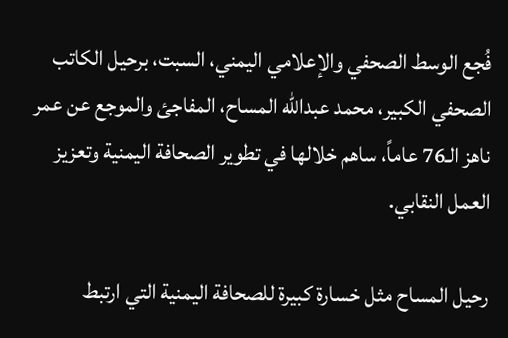فُجع الوسط الصحفي والإعلامي اليمني، السبت، برحيل الكاتب الصحفي الكبير، محمد عبدالله المساح، المفاجئ والموجع عن عمر ناهز الـ76 عاماً، ساهم خلالها في تطوير الصحافة اليمنية وتعزيز العمل النقابي.

رحيل المساح مثل خسارة كبيرة للصحافة اليمنية التي ارتبط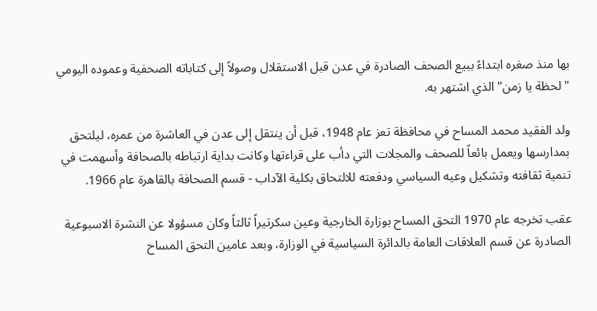بها منذ صغره ابتداءً ببيع الصحف الصادرة في عدن قبل الاستقلال وصولاً إلى كتاباته الصحفية وعموده اليومي "لحظة يا زمن" الذي اشتهر به.

ولد الفقيد محمد المساح في محافظة تعز عام 1948، قبل أن ينتقل إلى عدن في العاشرة من عمره، ليلتحق بمدارسها ويعمل بائعاً للصحف والمجلات التي دأب على قراءتها وكانت بداية ارتباطه بالصحافة وأسهمت في تنمية ثقافته وتشكيل وعيه السياسي ودفعته للالتحاق بكلية الآداب - قسم الصحافة بالقاهرة عام 1966.

عقب تخرجه عام 1970 التحق المساح بوزارة الخارجية وعين سكرتيراً ثالثاً وكان مسؤولا عن النشرة الاسبوعية الصادرة عن قسم العلاقات العامة بالدائرة السياسية في الوزارة، وبعد عامين التحق المساح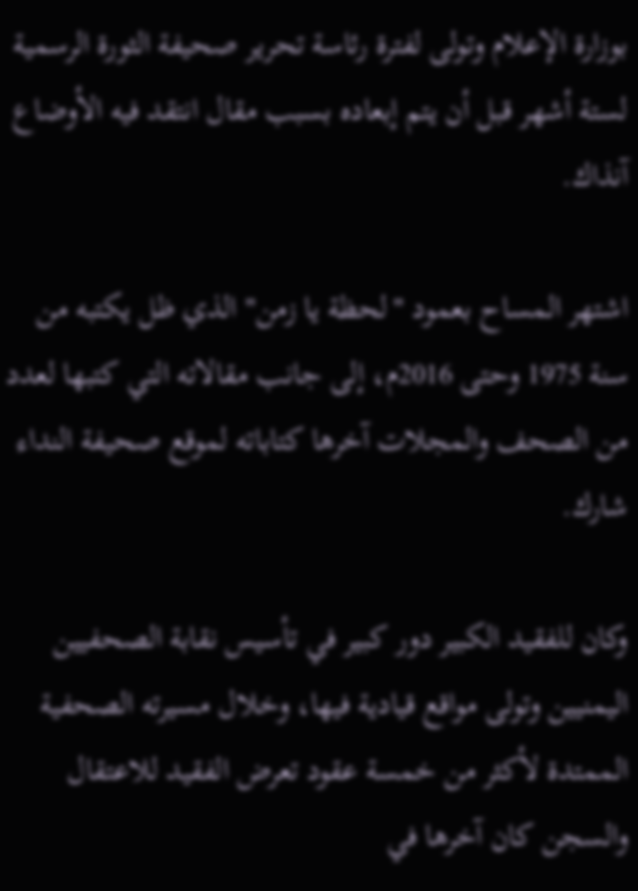بوزارة الإعلام وتولى لفترة رئاسة تحرير صحيفة الثورة الرسمية لستة أشهر قبل أن يتم إبعاده بسبب مقال انتقد فيه الأوضاع آنذاك.

اشتهر المساح بعمود "لحظة يا زمن" الذي ظل يكتبه من سنة 1975 وحتى 2016م، إلى جانب مقالاته التي كتبها لعدد من الصحف والمجلات آخرها كتاباته لموقع صحيفة النداء شارك.

وكان للفقيد الكبير دور كبير في تأسيس نقابة الصحفيين اليمنيين وتولى مواقع قيادية فيها، وخلال مسيرته الصحفية الممتدة لأكثر من خمسة عقود تعرض الفقيد للاعتقال والسجن كان آخرها في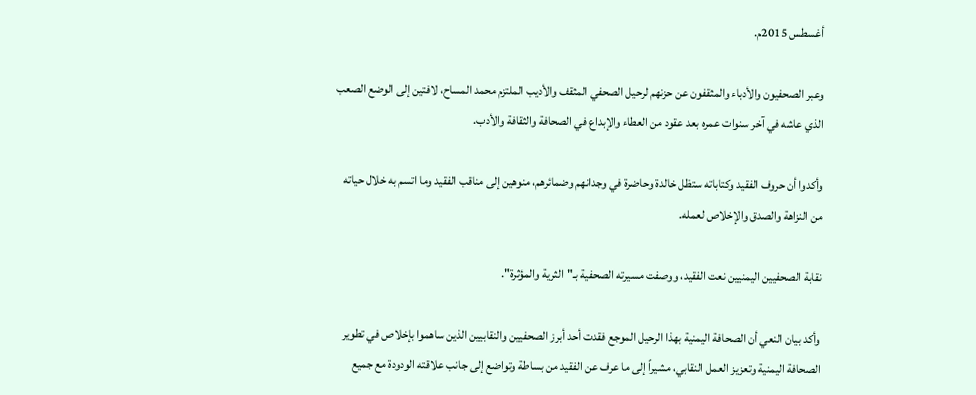أغسطس 2015م.

وعبر الصحفيون والأدباء والمثقفون عن حزنهم لرحيل الصحفي المثقف والأديب الملتزم محمد المساح، لافتين إلى الوضع الصعب الذي عاشه في آخر سنوات عمره بعد عقود من العطاء والإبداع في الصحافة والثقافة والأدب.

وأكدوا أن حروف الفقيد وكتاباته ستظل خالدة وحاضرة في وجدانهم وضمائرهم، منوهين إلى مناقب الفقيد وما اتسم به خلال حياته من النزاهة والصدق والإخلاص لعمله.

نقابة الصحفيين اليمنيين نعت الفقيد، ووصفت مسيرته الصحفية بـ"الثرية والمؤثرة".

وأكد بيان النعي أن الصحافة اليمنية بهذا الرحيل الموجع فقدت أحد أبرز الصحفيين والنقابيين الذين ساهموا بإخلاص في تطوير الصحافة اليمنية وتعزيز العمل النقابي، مشيراً إلى ما عرف عن الفقيد من بساطة وتواضع إلى جانب علاقته الودودة مع جميع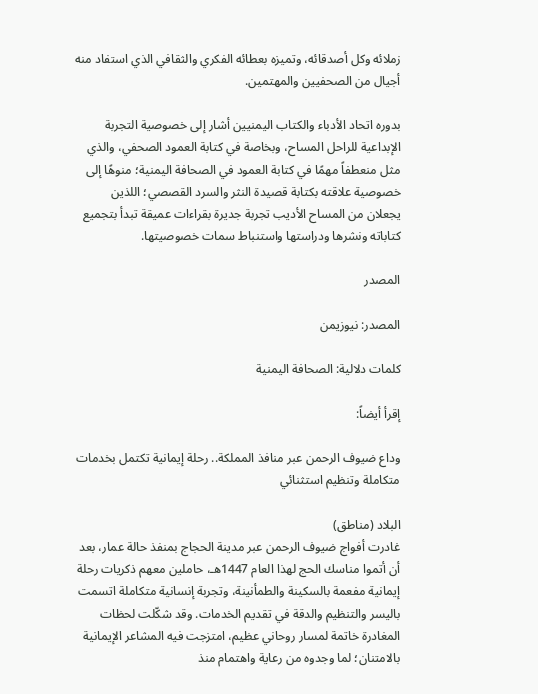زملائه وكل أصدقائه، وتميزه بعطائه الفكري والثقافي الذي استفاد منه أجيال من الصحفيين والمهتمين.

بدوره اتحاد الأدباء والكتاب اليمنيين أشار إلى خصوصية التجربة الإبداعية للراحل المساح، وبخاصة في كتابة العمود الصحفي، والذي مثل منعطفاً مهمًا في كتابة العمود في الصحافة اليمنية؛ منوهًا إلى خصوصية علاقته بكتابة قصيدة النثر والسرد القصصي؛ اللذين يجعلان من المساح الأديب تجربة جديرة بقراءات عميقة تبدأ بتجميع كتاباته ونشرها ودراستها واستنباط سمات خصوصيتها.

المصدر

المصدر: نيوزيمن

كلمات دلالية: الصحافة الیمنیة

إقرأ أيضاً:

وداع ضيوف الرحمن عبر منافذ المملكة.. رحلة إيمانية تكتمل بخدمات متكاملة وتنظيم استثنائي

البلاد (مناطق)
غادرت أفواج ضيوف الرحمن عبر مدينة الحجاج بمنفذ حالة عمار، بعد أن أتموا مناسك الحج لهذا العام 1447هـ، حاملين معهم ذكريات رحلة إيمانية مفعمة بالسكينة والطمأنينة، وتجربة إنسانية متكاملة اتسمت باليسر والتنظيم والدقة في تقديم الخدمات. وقد شكّلت لحظات المغادرة خاتمة لمسار روحاني عظيم، امتزجت فيه المشاعر الإيمانية بالامتنان؛ لما وجدوه من رعاية واهتمام منذ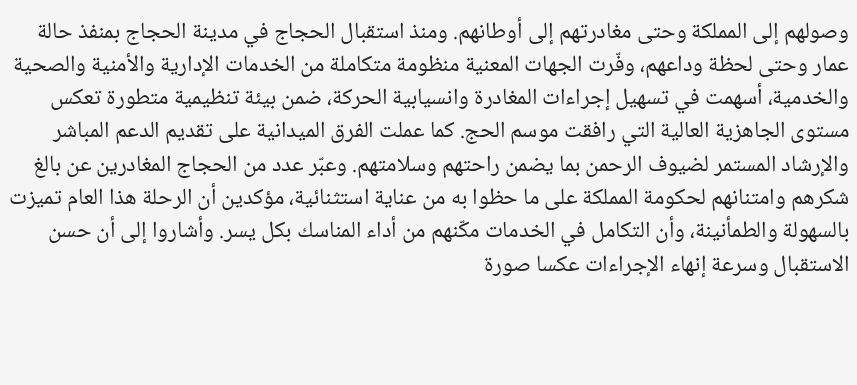وصولهم إلى المملكة وحتى مغادرتهم إلى أوطانهم. ومنذ استقبال الحجاج في مدينة الحجاج بمنفذ حالة عمار وحتى لحظة وداعهم، وفّرت الجهات المعنية منظومة متكاملة من الخدمات الإدارية والأمنية والصحية والخدمية، أسهمت في تسهيل إجراءات المغادرة وانسيابية الحركة، ضمن بيئة تنظيمية متطورة تعكس مستوى الجاهزية العالية التي رافقت موسم الحج. كما عملت الفرق الميدانية على تقديم الدعم المباشر والإرشاد المستمر لضيوف الرحمن بما يضمن راحتهم وسلامتهم. وعبّر عدد من الحجاج المغادرين عن بالغ شكرهم وامتنانهم لحكومة المملكة على ما حظوا به من عناية استثنائية، مؤكدين أن الرحلة هذا العام تميزت بالسهولة والطمأنينة، وأن التكامل في الخدمات مكّنهم من أداء المناسك بكل يسر. وأشاروا إلى أن حسن الاستقبال وسرعة إنهاء الإجراءات عكسا صورة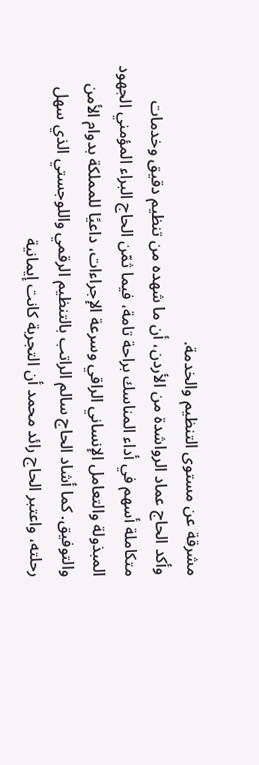مشرقة عن مستوى التنظيم والخدمة.
وأكد الحاج عماد الرواشدة من الأردن، أن ما شهده من تنظيم دقيق وخدمات متكاملة أسهم في أداء المناسك براحة تامة، فيما ثمّن الحاج البراء المؤمني الجهود المبذولة والتعامل الإنساني الراقي وسرعة الإجراءات، داعيًا للمملكة بدوام الأمن والتوفيق. كما أشاد الحاج سالم الراتب بالتنظيم الرقمي واللوجستي الذي سهل رحلته، واعتبر الحاج رائد محمد أن التجربة كانت إيمانية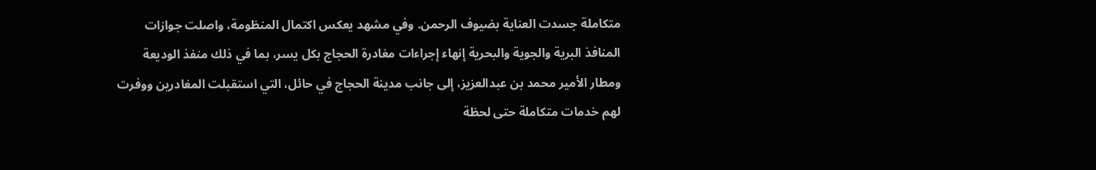متكاملة جسدت العناية بضيوف الرحمن. وفي مشهد يعكس اكتمال المنظومة، واصلت جوازات المنافذ البرية والجوية والبحرية إنهاء إجراءات مغادرة الحجاج بكل يسر، بما في ذلك منفذ الوديعة ومطار الأمير محمد بن عبدالعزيز، إلى جانب مدينة الحجاج في حائل، التي استقبلت المغادرين ووفرت لهم خدمات متكاملة حتى لحظة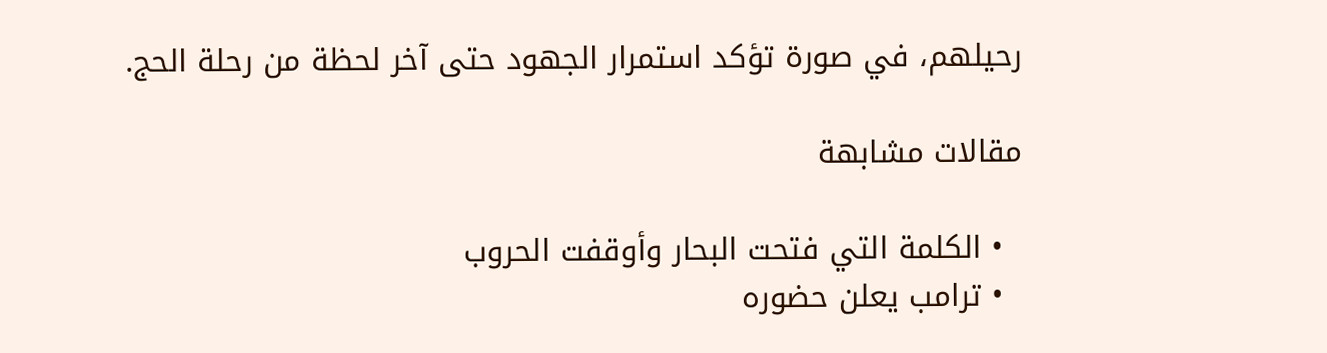رحيلهم، في صورة تؤكد استمرار الجهود حتى آخر لحظة من رحلة الحج.

مقالات مشابهة

  • الكلمة التي فتحت البحار وأوقفت الحروب
  • ترامب يعلن حضوره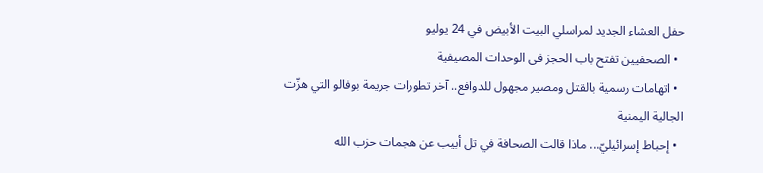حفل العشاء الجديد لمراسلي البيت الأبيض في 24 يوليو
  • الصحفيين تفتح باب الحجز فى الوحدات المصيفية
  • اتهامات رسمية بالقتل ومصير مجهول للدوافع.. آخر تطورات جريمة بوفالو التي هزّت الجالية اليمنية
  • إحباط إسرائيليّ... ماذا قالت الصحافة في تل أبيب عن هجمات حزب الله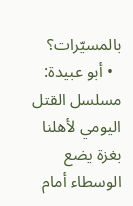بالمسيّرات؟
  • أبو عبيدة: مسلسل القتل اليومي لأهلنا بغزة يضع الوسطاء أمام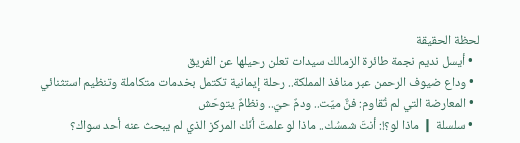لحظة الحقيقة
  • أيسل نديم نجمة طائرة الزمالك سيدات تعلن رحيلها عن الفريق
  • وداع ضيوف الرحمن عبر منافذ المملكة.. رحلة إيمانية تكتمل بخدمات متكاملة وتنظيم استثنائي
  • المعارضة التي لم تُقاوم: فنٌّ ميّت.. ودمٌ حيّ.. ونظامٌ يتوحّش
  • سلسلة ❙ ماذا لو؟!: أنتَ شمسُك.. ماذا لو علمتَ أنّك المركز الذي لم يبحث عنه أحد سواك؟